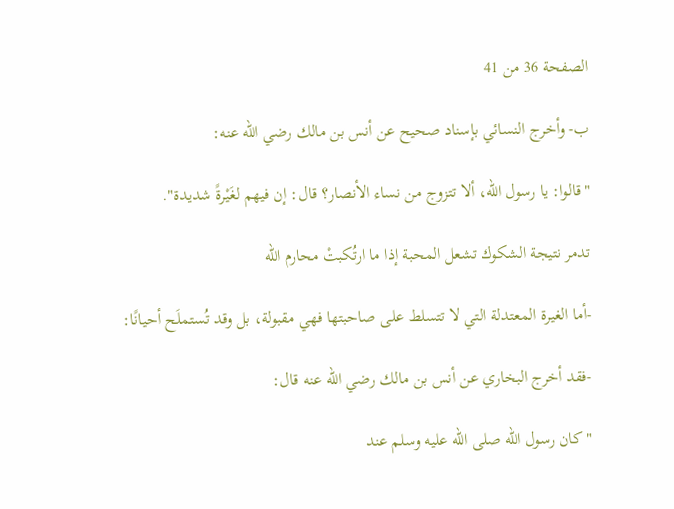الصفحة 36 من 41

ب- وأخرج النسائي بإسناد صحيح عن أنس بن مالك رضي الله عنه:

"قالوا: يا رسول الله، ألا تتزوج من نساء الأنصار؟ قال: إن فيهم لغَيْرةً شديدة".

تدمر نتيجة الشكوك تشعل المحبة إذا ما ارتُكبتْ محارم الله

-أما الغيرة المعتدلة التي لا تتسلط على صاحبتها فهي مقبولة، بل وقد تُستملَح أحيانًا:

-فقد أخرج البخاري عن أنس بن مالك رضي الله عنه قال:

"كان رسول الله صلى الله عليه وسلم عند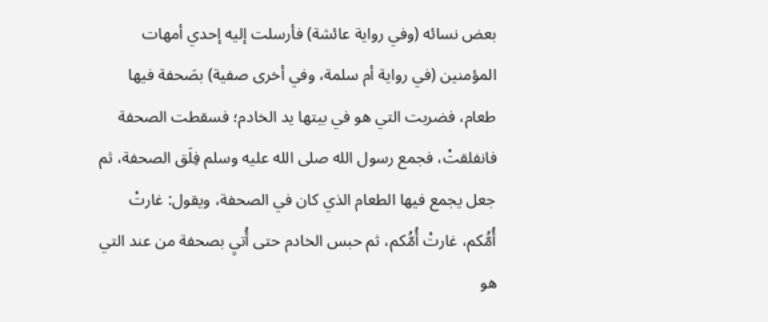بعض نسائه (وفي رواية عائشة) فأرسلت إليه إحدي أمهات المؤمنين (في رواية أم سلمة، وفي أخرى صفية) بصَحفة فيها طعام، فضربت التي هو في بيتها يد الخادم؛ فسقطت الصحفة فانفلقتْ، فجمع رسول الله صلى الله عليه وسلم فِلَق الصحفة، ثم جعل يجمع فيها الطعام الذي كان في الصحفة، ويقول: غارتْ أُمُّكم، غارتْ أُمُّكم، ثم حبس الخادم حتى أُتيِ بصحفة من عند التي هو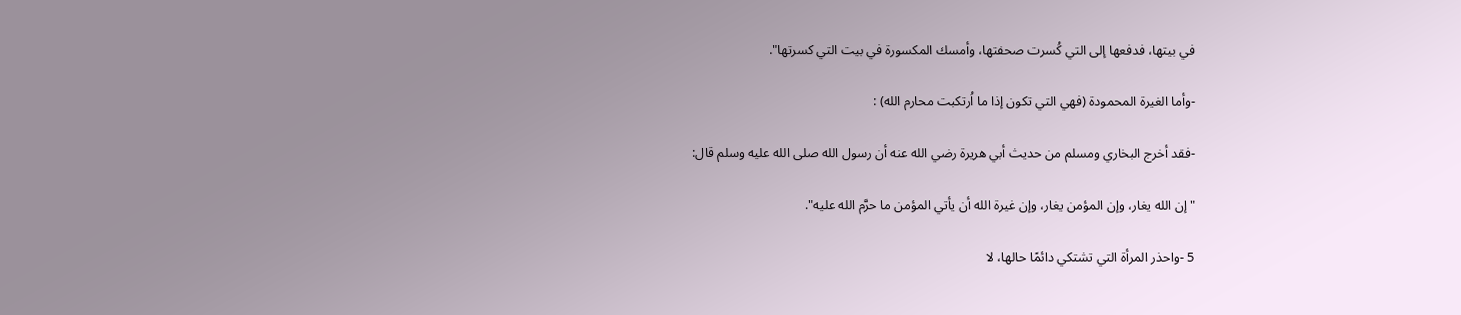في بيتها، فدفعها إلى التي كُسرت صحفتها، وأمسك المكسورة في بيت التي كسرتها".

-وأما الغيرة المحمودة (فهي التي تكون إذا ما اُرتكبت محارم الله) :

-فقد أخرج البخاري ومسلم من حديث أبي هريرة رضي الله عنه أن رسول الله صلى الله عليه وسلم قال:

"إن الله يغار، وإن المؤمن يغار، وإن غيرة الله أن يأتي المؤمن ما حرَّم الله عليه".

5 -واحذر المرأة التي تشتكي دائمًا حالها، لا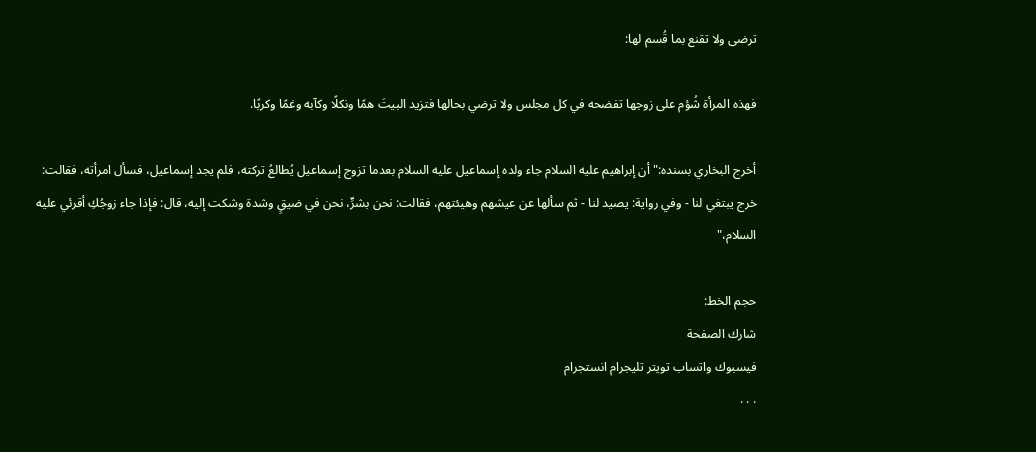ترضى ولا تقنع بما قُسم لها:

فهذه المرأة شُؤم على زوجها تفضحه في كل مجلس ولا ترضي بحالها فتزيد البيتَ همًا ونكلًا وكآبه وغمًا وكربًا.

أخرج البخاري بسنده:"أن إبراهيم عليه السلام جاء ولده إسماعيل عليه السلام بعدما تزوج إسماعيل يُطالعُ تركته، فلم يجد إسماعيل، فسأل امرأته، فقالت: خرج يبتغي لنا - وفي رواية: يصيد لنا - ثم سألها عن عيشهم وهيئتهم، فقالت: نحن بشرٍّ، نحن في ضيقٍ وشدة وشكت إليه، قال: فإذا جاء زوجُكِ أقرئي عليه السلام،"

حجم الخط:
شارك الصفحة
فيسبوك واتساب تويتر تليجرام انستجرام
. . .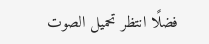فضلًا انتظر تحميل الصوت